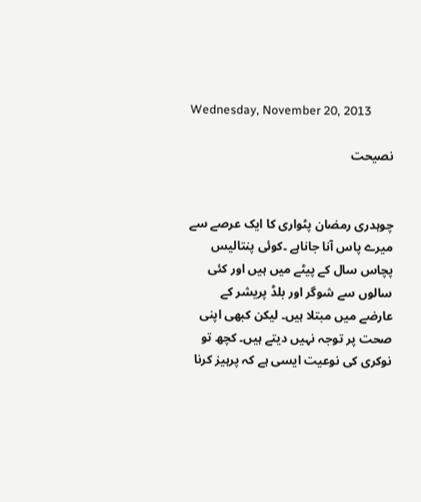Wednesday, November 20, 2013

نصیحت


چوہدری رمضان پٹواری کا ایک عرصے سے میرے پاس آنا جاناہے ۔کوئی پنتالیس پچاس سال کے پیٹے میں ہیں اور کئی سالوں سے شوگر اور بلڈ پریشر کے عارضے میں مبتلا ہیں۔ لیکن کبھی اپنی صحت پر توجہ نہیں دیتے ہیں۔ کچھ تو نوکری کی نوعیت ایسی ہے کہ پرہیز کرنا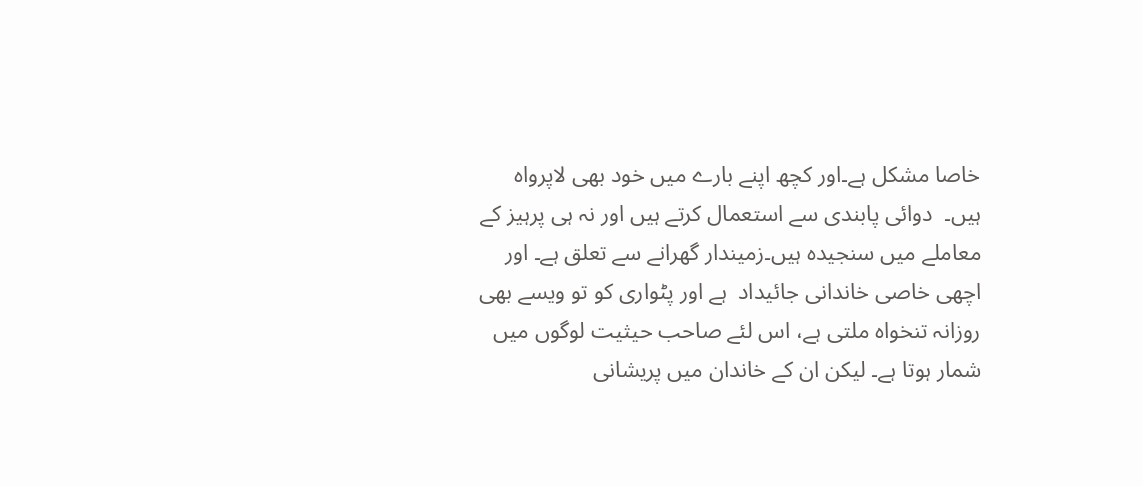خاصا مشکل ہے۔اور کچھ اپنے بارے میں خود بھی لاپرواہ ہیں۔  دوائی پابندی سے استعمال کرتے ہیں اور نہ ہی پرہیز کے معاملے میں سنجیدہ ہیں۔زمیندار گھرانے سے تعلق ہے۔ اور اچھی خاصی خاندانی جائیداد  ہے اور پٹواری کو تو ویسے بھی روزانہ تنخواہ ملتی ہے، اس لئے صاحب حیثیت لوگوں میں شمار ہوتا ہے۔ لیکن ان کے خاندان میں پریشانی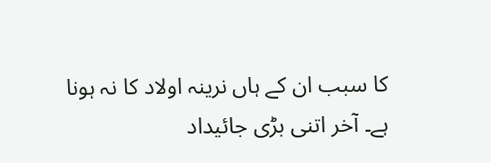کا سبب ان کے ہاں نرینہ اولاد کا نہ ہونا ہے۔ آخر اتنی بڑی جائیداد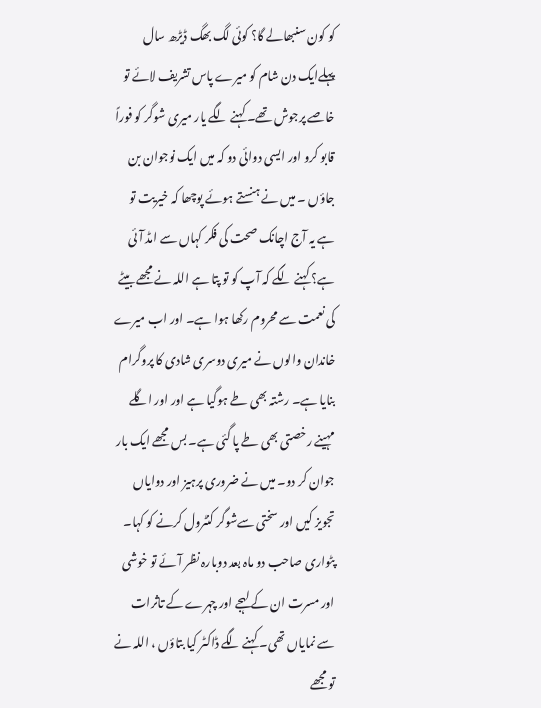کو کون سنبھالے گا؟ کوئی لگ بھگ ڈیڑھ سال پہلےایک دن شام کو میرے پاس تشریف لائے تو خاصے پرجوش تھے۔ کہنے لگے یار میری شوگر کو فوراً قابو کرو اور ایسی دوائی دو کہ میں ایک نوجوان بن جاؤں ۔ میں نے ہنستے ہوئے پوچھا کہ خیریت تو ہے یہ آج اچانک صحت کی فکر کہاں سے امڈ آئی ہے؟ کہنے لگے کہ آپ کو تو پتا ہے اللہ نے مجھے بیٹے کی نعمت سے محروم رکھا ہوا ہے۔ اور اب میرے خاندان والوں نے میری دوسری شادی کا پروگرام بنایا ہے۔ رشتہ بھی طے ہوگیا ہے اور اور اگلے مہینے رخصتی بھی طے پا گئی ہے۔ بس مجھے ایک بار جوان کر دو۔ میں نے ضروری پرہیز اور دوایاں تجویز کیں اور سختی سےشوگر کنٹرول کرنے کو کہا۔ پٹواری صاحب دو ماہ بعد دوبارہ نظر آئے تو خوشی اور مسرت ان کے لہجے اور چہرے کے تاثرات سے نمایاں تھی۔ کہنے لگے ڈاکٹر کیا بتاؤں ، اللہ نے تو مجھے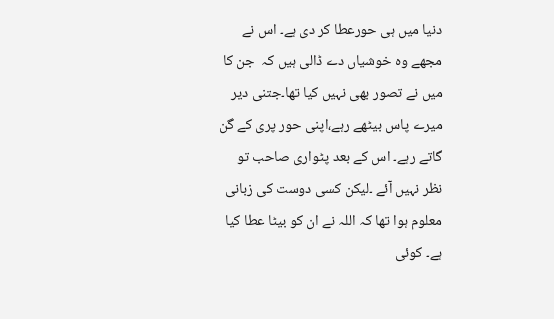دنیا میں ہی حورعطا کر دی ہے۔ اس نے مجھے وہ خوشیاں دے ڈالی ہیں کہ  جن کا میں نے تصور بھی نہیں کیا تھا۔جتنی دیر میرے پاس بیٹھے رہے،اپنی حور پری کے گن گاتے رہے۔ اس کے بعد پٹواری صاحب تو نظر نہیں آئے ۔لیکن کسی دوست کی زبانی معلوم ہوا تھا کہ اللہ نے ان کو بیٹا عطا کیا ہے۔ کوئی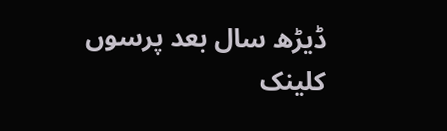ڈیڑھ سال بعد پرسوں کلینک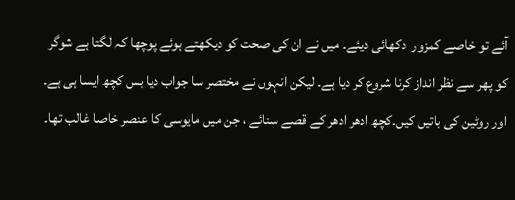آئے تو خاصے کمزور  دکھائی دیئے۔ میں نے ان کی صحت کو دیکھتے ہوئے پوچھا کہ لگتا ہے شوگر کو پھر سے نظر انداز کرنا شروع کر دیا ہے۔ لیکن انہوں نے مختصر سا جواب دیا بس کچھ ایسا ہی ہے۔ اور روٹین کی باتیں کیں۔کچھ ادھر ادھر کے قصے سنائے ، جن میں مایوسی کا عنصر خاصا غالب تھا۔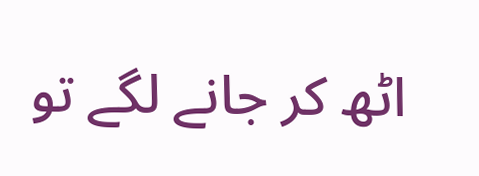اٹھ کر جانے لگے تو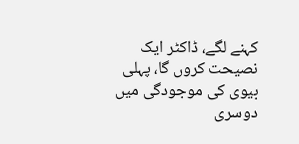کہنے لگے، ڈاکٹر ایک نصیحت کروں گا، پہلی بیوی کی موجودگی میں دوسری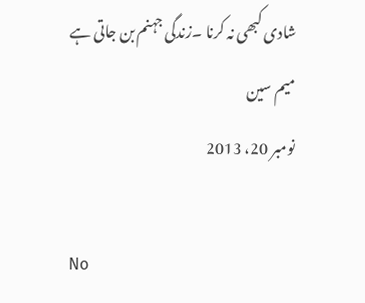شادی کبھی نہ کرنا ۔زندگی جہنم بن جاتی ہے
میم سین
نومبر 20، 2013

No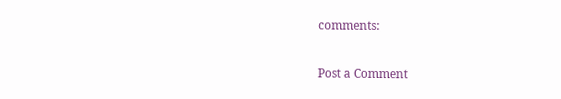comments:

Post a Comment